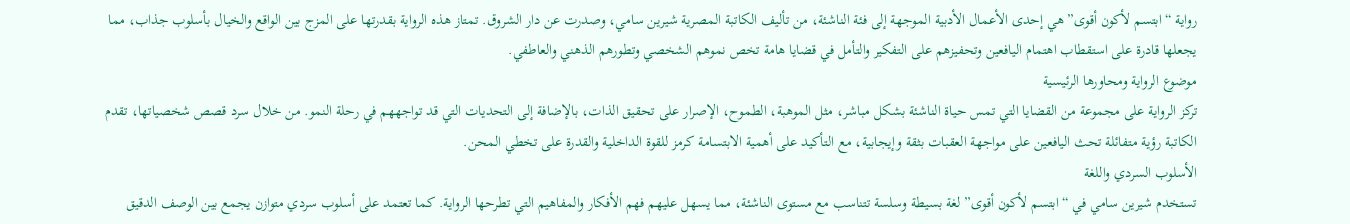رواية “ابتسم لأكون أقوى” هي إحدى الأعمال الأدبية الموجهة إلى فئة الناشئة، من تأليف الكاتبة المصرية شيرين سامي، وصدرت عن دار الشروق. تمتاز هذه الرواية بقدرتها على المزج بين الواقع والخيال بأسلوب جذاب، مما يجعلها قادرة على استقطاب اهتمام اليافعين وتحفيزهم على التفكير والتأمل في قضايا هامة تخص نموهم الشخصي وتطورهم الذهني والعاطفي.
موضوع الرواية ومحاورها الرئيسية
تركز الرواية على مجموعة من القضايا التي تمس حياة الناشئة بشكل مباشر، مثل الموهبة، الطموح، الإصرار على تحقيق الذات، بالإضافة إلى التحديات التي قد تواجههم في رحلة النمو. من خلال سرد قصص شخصياتها، تقدم الكاتبة رؤية متفائلة تحث اليافعين على مواجهة العقبات بثقة وإيجابية، مع التأكيد على أهمية الابتسامة كرمز للقوة الداخلية والقدرة على تخطي المحن.
الأسلوب السردي واللغة
تستخدم شيرين سامي في “ابتسم لأكون أقوى” لغة بسيطة وسلسة تتناسب مع مستوى الناشئة، مما يسهل عليهم فهم الأفكار والمفاهيم التي تطرحها الرواية. كما تعتمد على أسلوب سردي متوازن يجمع بين الوصف الدقيق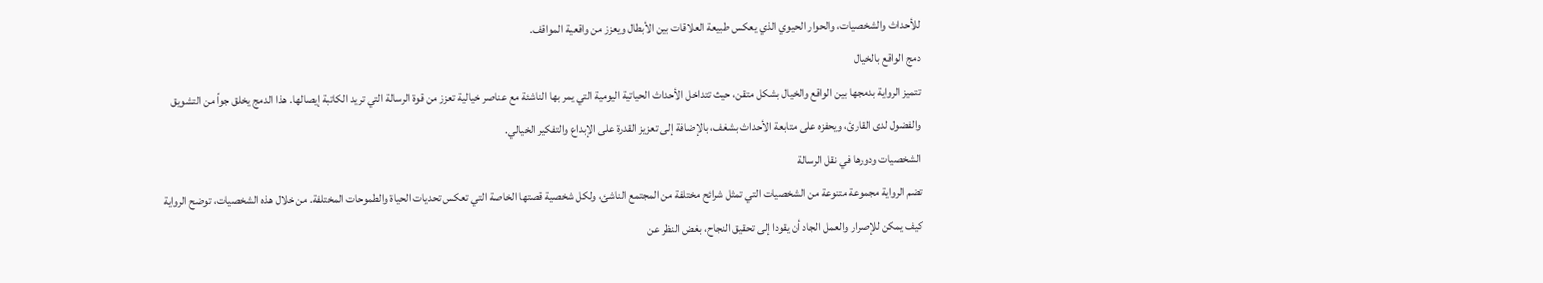للأحداث والشخصيات، والحوار الحيوي الذي يعكس طبيعة العلاقات بين الأبطال ويعزز من واقعية المواقف.
دمج الواقع بالخيال
تتميز الرواية بدمجها بين الواقع والخيال بشكل متقن، حيث تتداخل الأحداث الحياتية اليومية التي يمر بها الناشئة مع عناصر خيالية تعزز من قوة الرسالة التي تريد الكاتبة إيصالها. هذا الدمج يخلق جواً من التشويق والفضول لدى القارئ، ويحفزه على متابعة الأحداث بشغف، بالإضافة إلى تعزيز القدرة على الإبداع والتفكير الخيالي.
الشخصيات ودورها في نقل الرسالة
تضم الرواية مجموعة متنوعة من الشخصيات التي تمثل شرائح مختلفة من المجتمع الناشئ، ولكل شخصية قصتها الخاصة التي تعكس تحديات الحياة والطموحات المختلفة. من خلال هذه الشخصيات، توضح الرواية كيف يمكن للإصرار والعمل الجاد أن يقودا إلى تحقيق النجاح، بغض النظر عن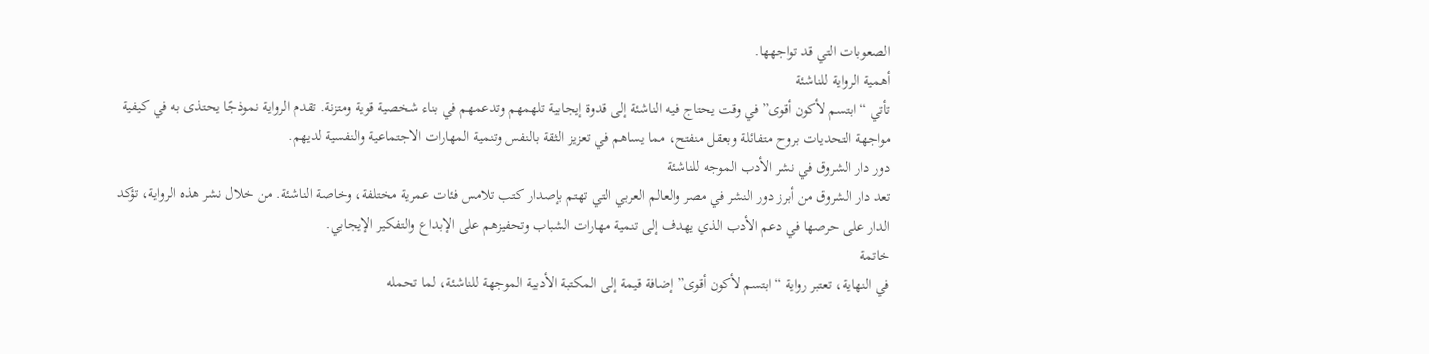الصعوبات التي قد تواجهها.
أهمية الرواية للناشئة
تأتي “ابتسم لأكون أقوى” في وقت يحتاج فيه الناشئة إلى قدوة إيجابية تلهمهم وتدعمهم في بناء شخصية قوية ومتزنة. تقدم الرواية نموذجًا يحتذى به في كيفية مواجهة التحديات بروح متفائلة وبعقل منفتح، مما يساهم في تعزيز الثقة بالنفس وتنمية المهارات الاجتماعية والنفسية لديهم.
دور دار الشروق في نشر الأدب الموجه للناشئة
تعد دار الشروق من أبرز دور النشر في مصر والعالم العربي التي تهتم بإصدار كتب تلامس فئات عمرية مختلفة، وخاصة الناشئة. من خلال نشر هذه الرواية، تؤكد الدار على حرصها في دعم الأدب الذي يهدف إلى تنمية مهارات الشباب وتحفيزهم على الإبداع والتفكير الإيجابي.
خاتمة
في النهاية، تعتبر رواية “ابتسم لأكون أقوى” إضافة قيمة إلى المكتبة الأدبية الموجهة للناشئة، لما تحمله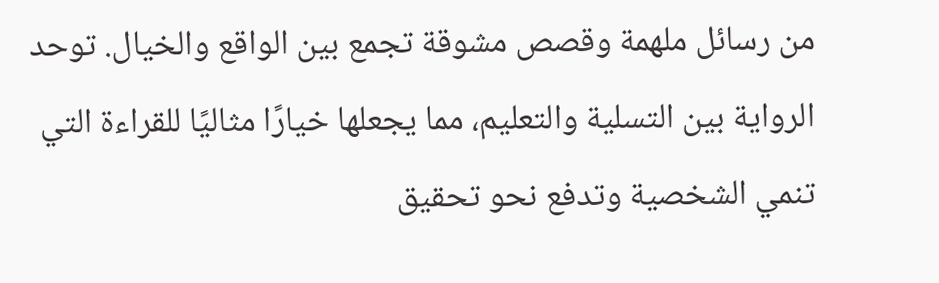من رسائل ملهمة وقصص مشوقة تجمع بين الواقع والخيال. توحد الرواية بين التسلية والتعليم، مما يجعلها خيارًا مثاليًا للقراءة التي تنمي الشخصية وتدفع نحو تحقيق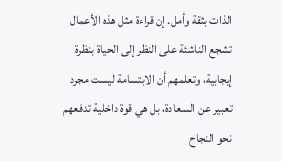الذات بثقة وأمل. إن قراءة مثل هذه الأعمال تشجع الناشئة على النظر إلى الحياة بنظرة إيجابية، وتعلمهم أن الابتسامة ليست مجرد تعبير عن السعادة، بل هي قوة داخلية تدفعهم نحو النجاح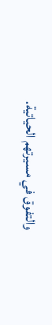والتفوق في مسيرتهم الحياتية.